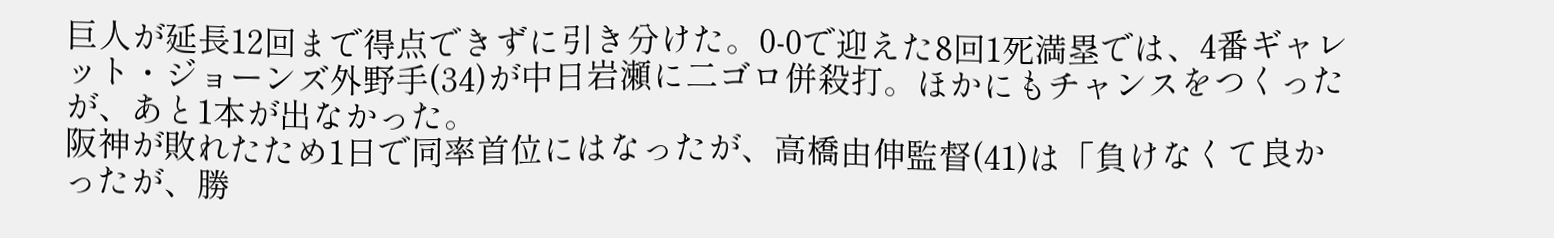巨人が延長12回まで得点できずに引き分けた。0-0で迎えた8回1死満塁では、4番ギャレット・ジョーンズ外野手(34)が中日岩瀬に二ゴロ併殺打。ほかにもチャンスをつくったが、あと1本が出なかった。
阪神が敗れたため1日で同率首位にはなったが、高橋由伸監督(41)は「負けなくて良かったが、勝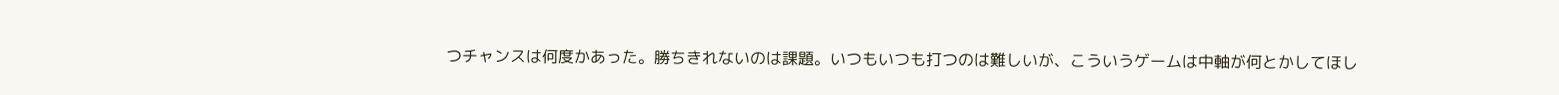つチャンスは何度かあった。勝ちきれないのは課題。いつもいつも打つのは難しいが、こういうゲームは中軸が何とかしてほし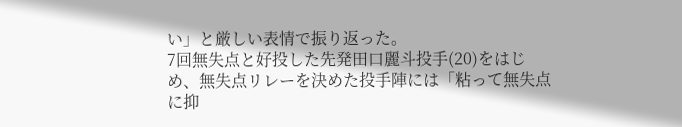い」と厳しい表情で振り返った。
7回無失点と好投した先発田口麗斗投手(20)をはじめ、無失点リレーを決めた投手陣には「粘って無失点に抑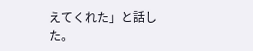えてくれた」と話した。